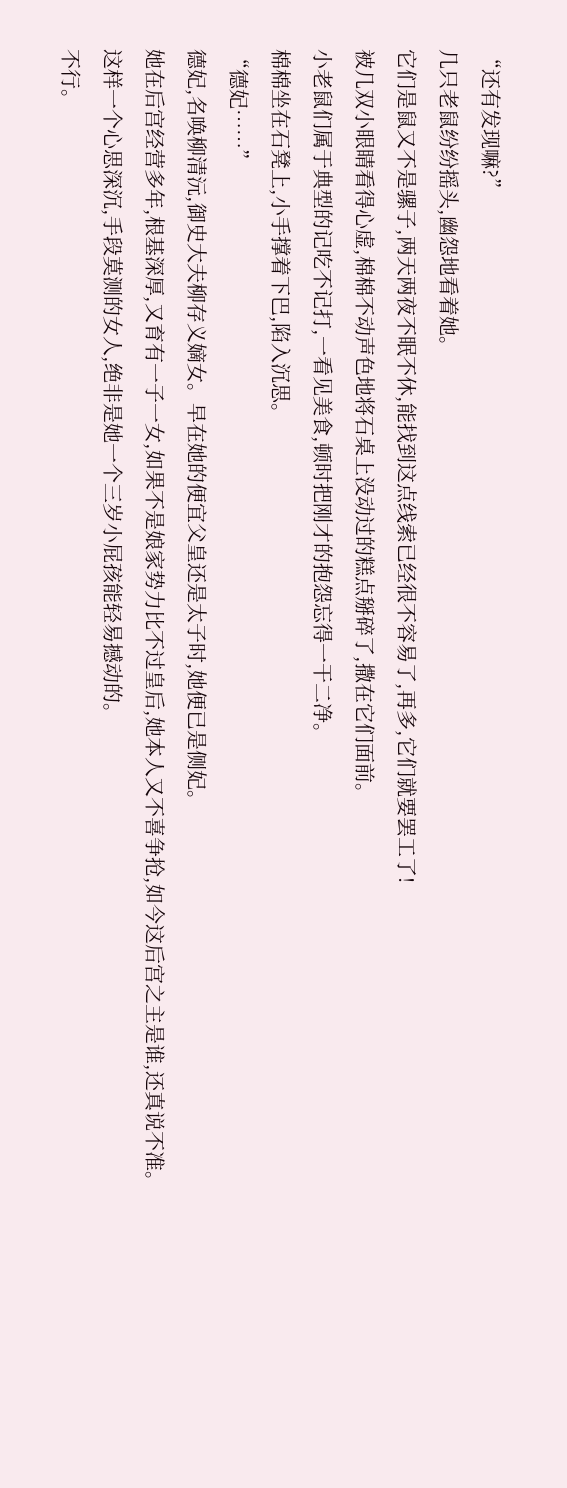“还有发现嘛?”
几只老鼠纷纷摇头,幽怨地看着她。
它们是鼠又不是骡子,两天两夜不眠不休,能找到这点线索已经很不容易了,再多,它们就要罢工了!
被几双小眼睛看得心虚,棉棉不动声色地将石桌上没动过的糕点掰碎了,撒在它们面前。
小老鼠们属于典型的记吃不记打,一看见美食,顿时把刚才的抱怨忘得一干二净。
棉棉坐在石凳上,小手撑着下巴,陷入沉思。
“德妃……”
德妃,名唤柳清沅,御史大夫柳存义嫡女。早在她的便宜父皇还是太子时,她便已是侧妃。
她在后宫经营多年,根基深厚,又育有一子一女,如果不是娘家势力比不过皇后,她本人又不喜争抢,如今这后宫之主是谁,还真说不准。
这样一个心思深沉,手段莫测的女人,绝非是她一个三岁小屁孩能轻易撼动的。
不行。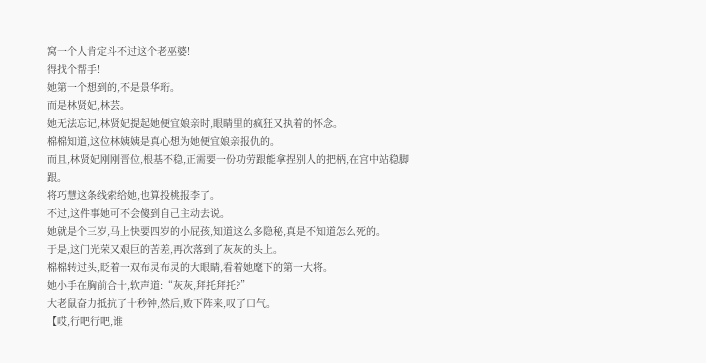窝一个人肯定斗不过这个老巫婆!
得找个帮手!
她第一个想到的,不是景华珩。
而是林贤妃,林芸。
她无法忘记,林贤妃提起她便宜娘亲时,眼睛里的疯狂又执着的怀念。
棉棉知道,这位林姨姨是真心想为她便宜娘亲报仇的。
而且,林贤妃刚刚晋位,根基不稳,正需要一份功劳跟能拿捏别人的把柄,在宫中站稳脚跟。
将巧慧这条线索给她,也算投桃报李了。
不过,这件事她可不会傻到自己主动去说。
她就是个三岁,马上快要四岁的小屁孩,知道这么多隐秘,真是不知道怎么死的。
于是,这门光荣又艰巨的苦差,再次落到了灰灰的头上。
棉棉转过头,眨着一双布灵布灵的大眼睛,看着她麾下的第一大将。
她小手在胸前合十,软声道:“灰灰,拜托拜托?”
大老鼠奋力抵抗了十秒钟,然后,败下阵来,叹了口气。
【哎,行吧行吧,谁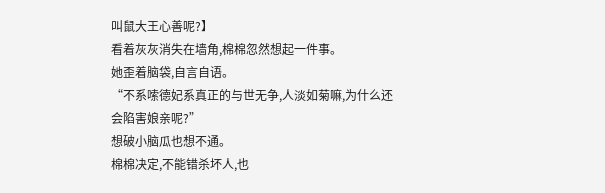叫鼠大王心善呢?】
看着灰灰消失在墙角,棉棉忽然想起一件事。
她歪着脑袋,自言自语。
“不系嗦德妃系真正的与世无争,人淡如菊嘛,为什么还会陷害娘亲呢?”
想破小脑瓜也想不通。
棉棉决定,不能错杀坏人,也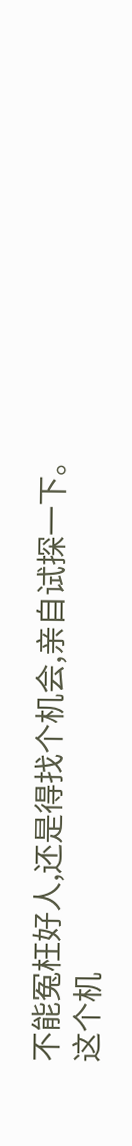不能冤枉好人,还是得找个机会,亲自试探一下。
这个机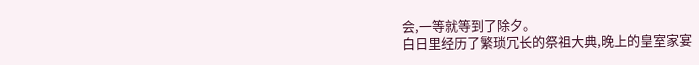会,一等就等到了除夕。
白日里经历了繁琐冗长的祭祖大典,晚上的皇室家宴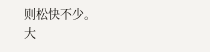则松快不少。
大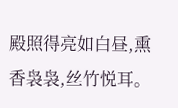殿照得亮如白昼,熏香袅袅,丝竹悦耳。